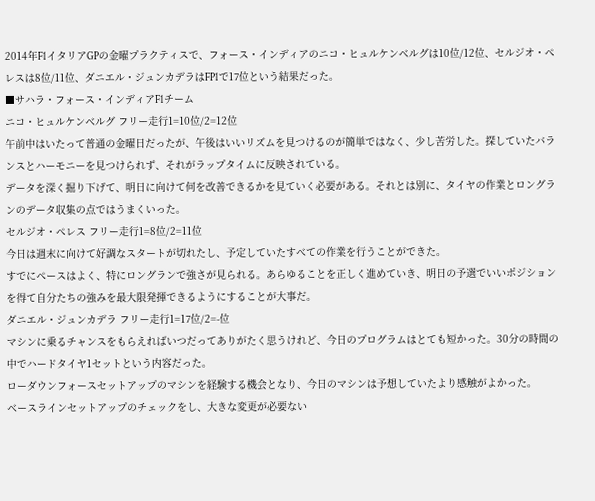2014年F1イタリアGPの金曜プラクティスで、フォース・インディアのニコ・ヒュルケンベルグは10位/12位、セルジオ・ペレスは8位/11位、ダニエル・ジュンカデラはFP1で17位という結果だった。
■サハラ・フォース・インディアF1チーム
ニコ・ヒュルケンベルグ フリー走行1=10位/2=12位
午前中はいたって普通の金曜日だったが、午後はいいリズムを見つけるのが簡単ではなく、少し苦労した。探していたバランスとハーモニーを見つけられず、それがラップタイムに反映されている。
データを深く掘り下げて、明日に向けて何を改善できるかを見ていく必要がある。それとは別に、タイヤの作業とロングランのデータ収集の点ではうまくいった。
セルジオ・ペレス フリー走行1=8位/2=11位
今日は週末に向けて好調なスタートが切れたし、予定していたすべての作業を行うことができた。
すでにペースはよく、特にロングランで強さが見られる。あらゆることを正しく進めていき、明日の予選でいいポジションを得て自分たちの強みを最大限発揮できるようにすることが大事だ。
ダニエル・ジュンカデラ フリー走行1=17位/2=-位
マシンに乗るチャンスをもらえればいつだってありがたく思うけれど、今日のプログラムはとても短かった。30分の時間の中でハードタイヤ1セットという内容だった。
ローダウンフォースセットアップのマシンを経験する機会となり、今日のマシンは予想していたより感触がよかった。
ベースラインセットアップのチェックをし、大きな変更が必要ない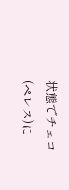状態でチェコ(ペレス)に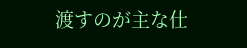渡すのが主な仕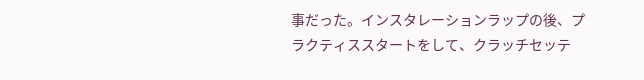事だった。インスタレーションラップの後、プラクティススタートをして、クラッチセッテ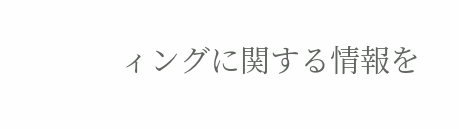ィングに関する情報を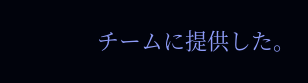チームに提供した。